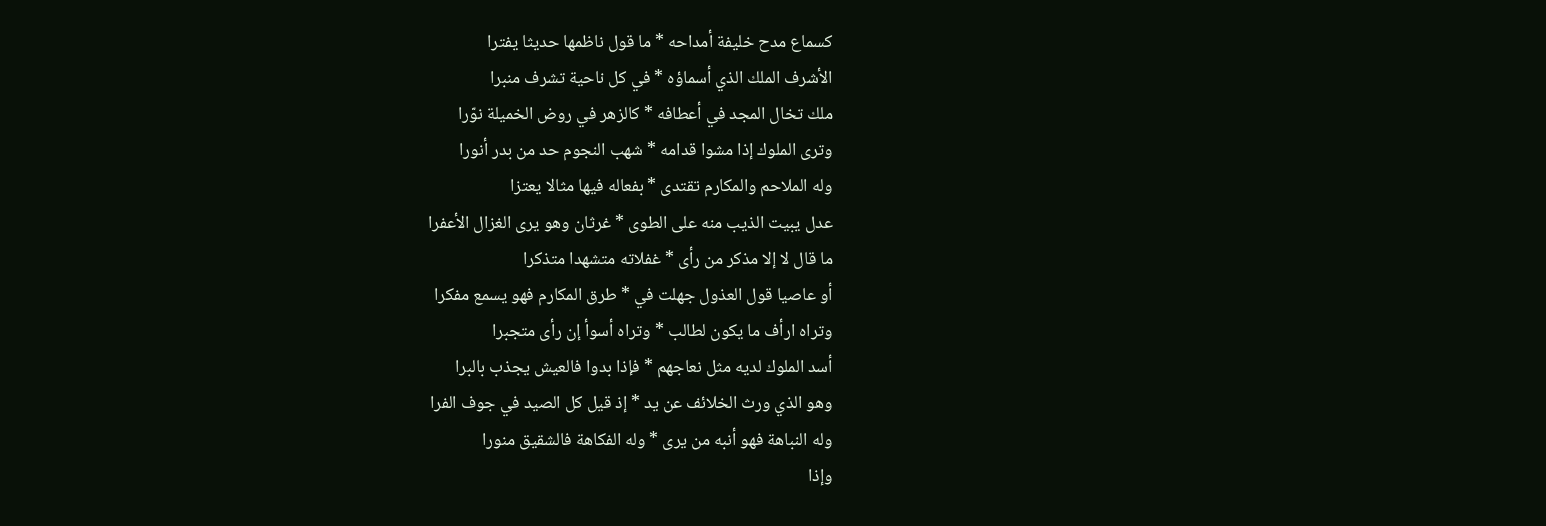كسماع مدح خليفة أمداحه * ما قول ناظمها حديثا يفترا
الأشرف الملك الذي أسماؤه * في كل ناحية تشرف منبرا
ملك تخال المجد في أعطافه * كالزهر في روض الخميلة نوّرا
وترى الملوك إذا مشوا قدامه * شهب النجوم حد من بدر أنورا
وله الملاحم والمكارم تقتدى * بفعاله فيها مثالا يعتزا
عدل يبيت الذيب منه على الطوى * غرثان وهو يرى الغزال الأعفرا
ما قال لا إلا مذكر من رأى * غفلاته متشهدا متذكرا
أو عاصيا قول العذول جهلت في * طرق المكارم فهو يسمع مفكرا
وتراه ارأف ما يكون لطالب * وتراه أسوأ إن رأى متجبرا
أسد الملوك لديه مثل نعاجهم * فإذا بدوا فالعيش يجذب بالبرا
وهو الذي ورث الخلائف عن يد * إذ قيل كل الصيد في جوف الفرا
وله النباهة فهو أنبه من يرى * وله الفكاهة فالشقيق منورا
وإذا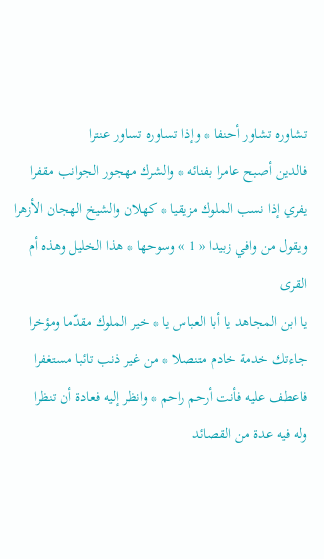تشاوره تشاور أحنفا * وإذا تساوره تساور عنترا
فالدين أصبح عامرا بفنائه * والشرك مهجور الجوانب مقفرا
يفري إذا نسب الملوك مزيقيا * كهلان والشيخ الهجان الأزهرا
ويقول من وافي زبيدا « 1 » وسوحها * هذا الخليل وهذه أم القرى
يا ابن المجاهد يا أبا العباس يا * خير الملوك مقدّما ومؤخرا
جاءتك خدمة خادم متنصلا * من غير ذنب تائبا مستغفرا
فاعطف عليه فأنت أرحم راحم * وانظر إليه فعادة أن تنظرا
وله فيه عدة من القصائد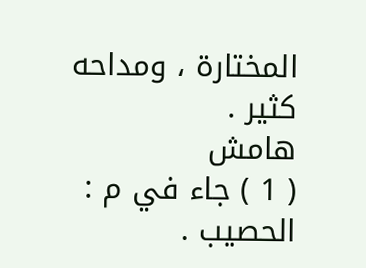المختارة ، ومداحه كثير .
هامش
( 1 ) جاء في م : الحصيب .